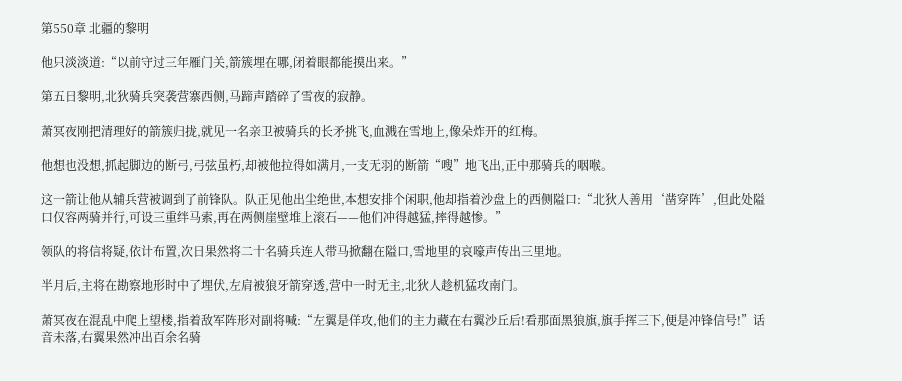第550章 北疆的黎明

他只淡淡道:“以前守过三年雁门关,箭簇埋在哪,闭着眼都能摸出来。”

第五日黎明,北狄骑兵突袭营寨西侧,马蹄声踏碎了雪夜的寂静。

萧冥夜刚把清理好的箭簇归拢,就见一名亲卫被骑兵的长矛挑飞,血溅在雪地上,像朵炸开的红梅。

他想也没想,抓起脚边的断弓,弓弦虽朽,却被他拉得如满月,一支无羽的断箭“嗖”地飞出,正中那骑兵的咽喉。

这一箭让他从辅兵营被调到了前锋队。队正见他出尘绝世,本想安排个闲职,他却指着沙盘上的西侧隘口:“北狄人善用‘凿穿阵’,但此处隘口仅容两骑并行,可设三重绊马索,再在两侧崖壁堆上滚石——他们冲得越猛,摔得越惨。”

领队的将信将疑,依计布置,次日果然将二十名骑兵连人带马掀翻在隘口,雪地里的哀嚎声传出三里地。

半月后,主将在勘察地形时中了埋伏,左肩被狼牙箭穿透,营中一时无主,北狄人趁机猛攻南门。

萧冥夜在混乱中爬上望楼,指着敌军阵形对副将喊:“左翼是佯攻,他们的主力藏在右翼沙丘后!看那面黑狼旗,旗手挥三下,便是冲锋信号!”话音未落,右翼果然冲出百余名骑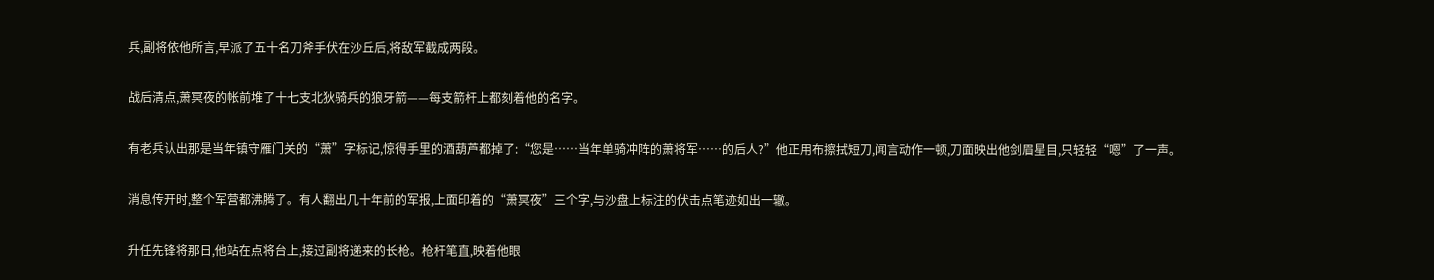兵,副将依他所言,早派了五十名刀斧手伏在沙丘后,将敌军截成两段。

战后清点,萧冥夜的帐前堆了十七支北狄骑兵的狼牙箭——每支箭杆上都刻着他的名字。

有老兵认出那是当年镇守雁门关的“萧”字标记,惊得手里的酒葫芦都掉了:“您是……当年单骑冲阵的萧将军……的后人?”他正用布擦拭短刀,闻言动作一顿,刀面映出他剑眉星目,只轻轻“嗯”了一声。

消息传开时,整个军营都沸腾了。有人翻出几十年前的军报,上面印着的“萧冥夜”三个字,与沙盘上标注的伏击点笔迹如出一辙。

升任先锋将那日,他站在点将台上,接过副将递来的长枪。枪杆笔直,映着他眼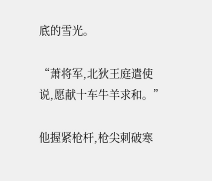底的雪光。

“萧将军,北狄王庭遣使说,愿献十车牛羊求和。”

他握紧枪杆,枪尖刺破寒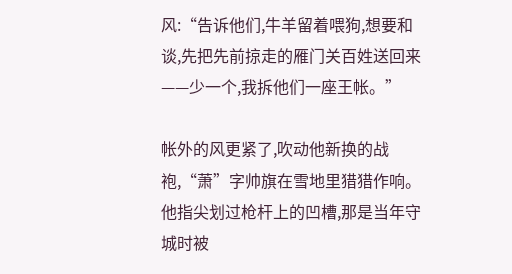风:“告诉他们,牛羊留着喂狗,想要和谈,先把先前掠走的雁门关百姓送回来——少一个,我拆他们一座王帐。”

帐外的风更紧了,吹动他新换的战袍,“萧”字帅旗在雪地里猎猎作响。他指尖划过枪杆上的凹槽,那是当年守城时被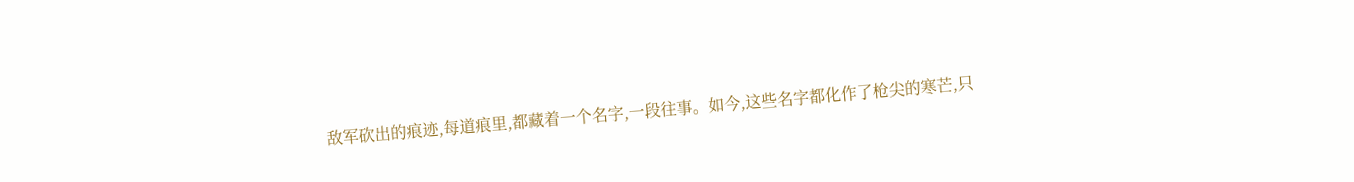敌军砍出的痕迹,每道痕里,都藏着一个名字,一段往事。如今,这些名字都化作了枪尖的寒芒,只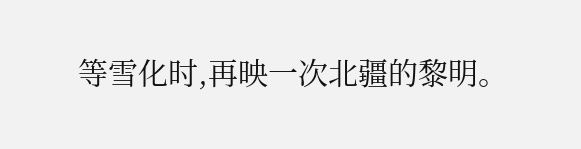等雪化时,再映一次北疆的黎明。